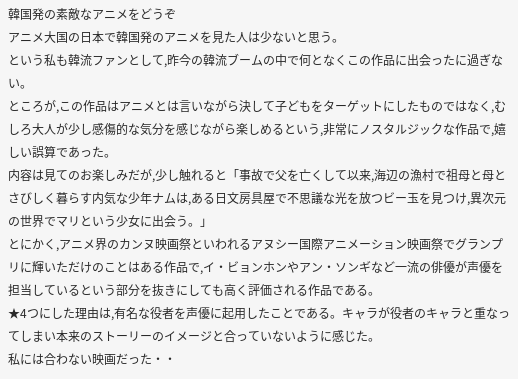韓国発の素敵なアニメをどうぞ
アニメ大国の日本で韓国発のアニメを見た人は少ないと思う。
という私も韓流ファンとして,昨今の韓流ブームの中で何となくこの作品に出会ったに過ぎない。
ところが,この作品はアニメとは言いながら決して子どもをターゲットにしたものではなく,むしろ大人が少し感傷的な気分を感じながら楽しめるという,非常にノスタルジックな作品で,嬉しい誤算であった。
内容は見てのお楽しみだが,少し触れると「事故で父を亡くして以来,海辺の漁村で祖母と母とさびしく暮らす内気な少年ナムは,ある日文房具屋で不思議な光を放つビー玉を見つけ,異次元の世界でマリという少女に出会う。」
とにかく,アニメ界のカンヌ映画祭といわれるアヌシー国際アニメーション映画祭でグランプリに輝いただけのことはある作品で,イ・ビョンホンやアン・ソンギなど一流の俳優が声優を担当しているという部分を抜きにしても高く評価される作品である。
★4つにした理由は,有名な役者を声優に起用したことである。キャラが役者のキャラと重なってしまい本来のストーリーのイメージと合っていないように感じた。
私には合わない映画だった・・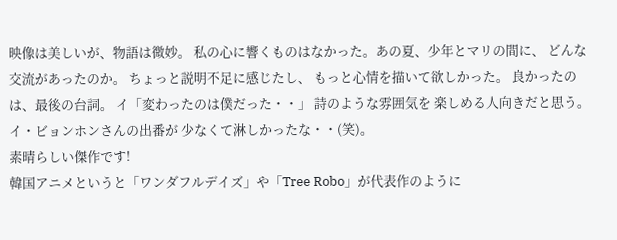映像は美しいが、物語は微妙。 私の心に響くものはなかった。あの夏、少年とマリの間に、 どんな交流があったのか。 ちょっと説明不足に感じたし、 もっと心情を描いて欲しかった。 良かったのは、最後の台詞。 イ「変わったのは僕だった・・」 詩のような雰囲気を 楽しめる人向きだと思う。 イ・ビョンホンさんの出番が 少なくて淋しかったな・・(笑)。
素晴らしい傑作です!
韓国アニメというと「ワンダフルデイズ」や「Tree Robo」が代表作のように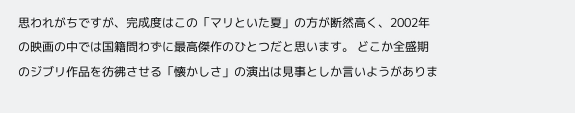思われがちですが、完成度はこの「マリといた夏」の方が断然高く、2002年の映画の中では国籍問わずに最高傑作のひとつだと思います。 どこか全盛期のジブリ作品を彷彿させる「懐かしさ」の演出は見事としか言いようがありま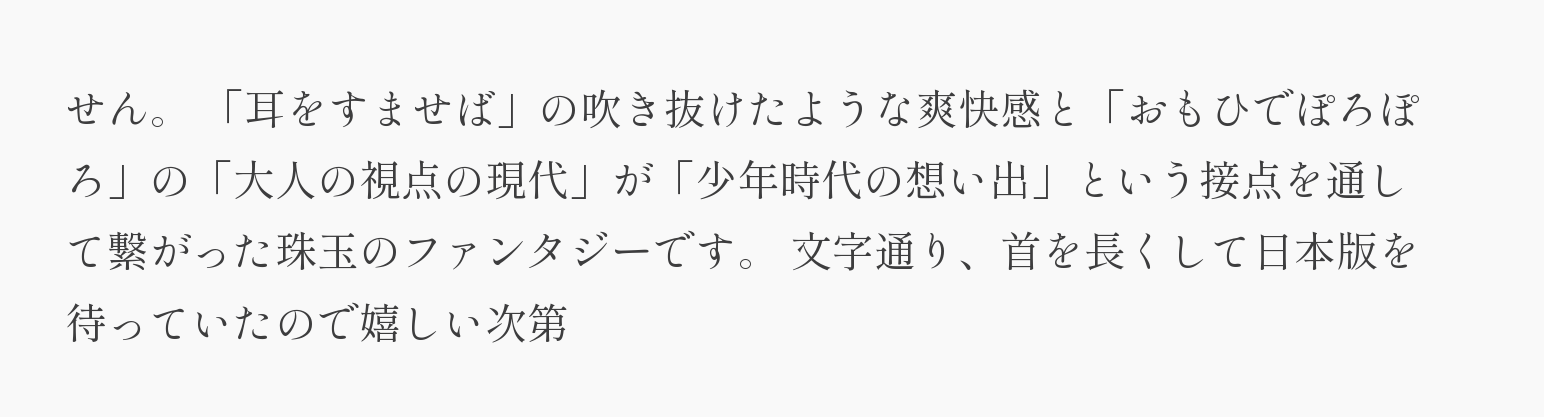せん。 「耳をすませば」の吹き抜けたような爽快感と「おもひでぽろぽろ」の「大人の視点の現代」が「少年時代の想い出」という接点を通して繋がった珠玉のファンタジーです。 文字通り、首を長くして日本版を待っていたので嬉しい次第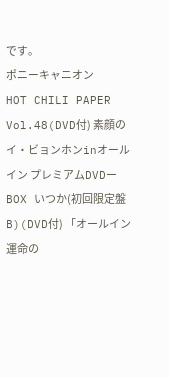です。
ポニーキャニオン
HOT CHILI PAPER Vol.48(DVD付) 素顔のイ・ビョンホンinオールイン プレミアムDVDーBOX いつか(初回限定盤B)(DVD付) 「オールイン 運命の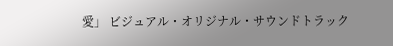愛」 ビジュアル・オリジナル・サウンドトラック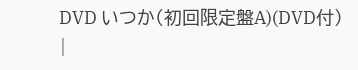DVD いつか(初回限定盤A)(DVD付)
|